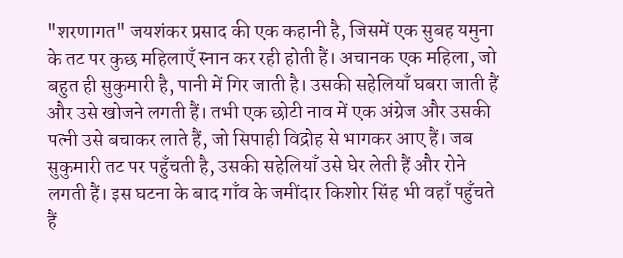"शरणागत" जयशंकर प्रसाद की एक कहानी है, जिसमें एक सुबह यमुना के तट पर कुछ महिलाएँ स्नान कर रही होती हैं। अचानक एक महिला, जो बहुत ही सुकुमारी है, पानी में गिर जाती है। उसकी सहेलियाँ घबरा जाती हैं और उसे खोजने लगती हैं। तभी एक छोटी नाव में एक अंग्रेज और उसकी पत्नी उसे बचाकर लाते हैं, जो सिपाही विद्रोह से भागकर आए हैं। जब सुकुमारी तट पर पहुँचती है, उसकी सहेलियाँ उसे घेर लेती हैं और रोने लगती हैं। इस घटना के बाद गाँव के जमींदार किशोर सिंह भी वहाँ पहुँचते हैं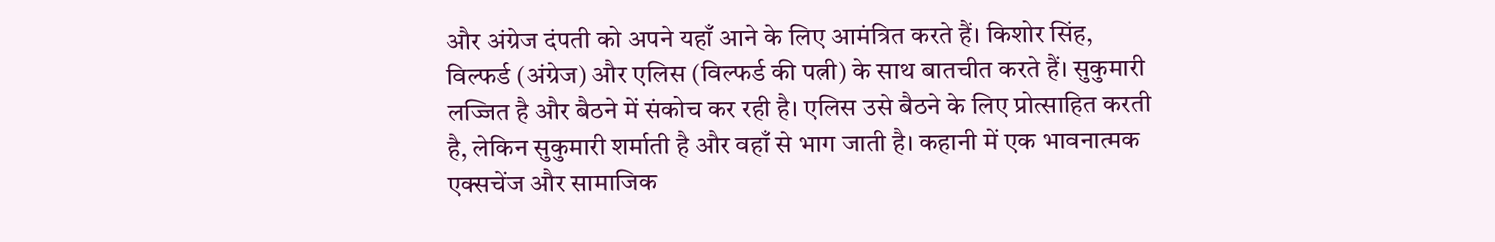और अंग्रेज दंपती को अपने यहाँ आने के लिए आमंत्रित करते हैं। किशोर सिंह, विल्फर्ड (अंग्रेज) और एलिस (विल्फर्ड की पत्नी) के साथ बातचीत करते हैं। सुकुमारी लज्जित है और बैठने में संकोच कर रही है। एलिस उसे बैठने के लिए प्रोत्साहित करती है, लेकिन सुकुमारी शर्माती है और वहाँ से भाग जाती है। कहानी में एक भावनात्मक एक्सचेंज और सामाजिक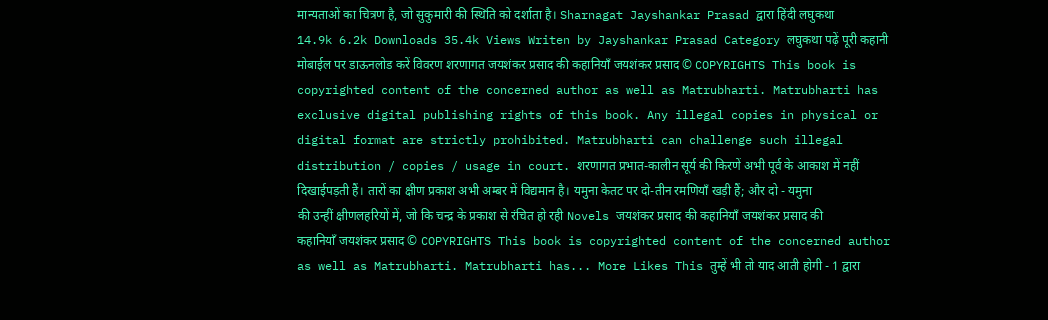मान्यताओं का चित्रण है, जो सुकुमारी की स्थिति को दर्शाता है। Sharnagat Jayshankar Prasad द्वारा हिंदी लघुकथा 14.9k 6.2k Downloads 35.4k Views Writen by Jayshankar Prasad Category लघुकथा पढ़ें पूरी कहानी मोबाईल पर डाऊनलोड करें विवरण शरणागत जयशंकर प्रसाद की कहानियाँ जयशंकर प्रसाद © COPYRIGHTS This book is copyrighted content of the concerned author as well as Matrubharti. Matrubharti has exclusive digital publishing rights of this book. Any illegal copies in physical or digital format are strictly prohibited. Matrubharti can challenge such illegal distribution / copies / usage in court. शरणागत प्रभात-कालीन सूर्य की किरणें अभी पूर्व के आकाश में नहीं दिखाईपड़ती हैं। तारों का क्षीण प्रकाश अभी अम्बर में विद्यमान है। यमुना केतट पर दो-तीन रमणियाँ खड़ी हैं; और दो - यमुना की उन्हीं क्षीणलहरियों में, जो कि चन्द्र के प्रकाश से रंचित हो रही Novels जयशंकर प्रसाद की कहानियाँ जयशंकर प्रसाद की कहानियाँ जयशंकर प्रसाद © COPYRIGHTS This book is copyrighted content of the concerned author as well as Matrubharti. Matrubharti has... More Likes This तुम्हें भी तो याद आती होगी - 1 द्वारा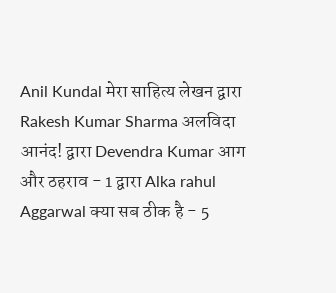Anil Kundal मेरा साहित्य लेखन द्वारा Rakesh Kumar Sharma अलविदा आनंद! द्वारा Devendra Kumar आग और ठहराव - 1 द्वारा Alka rahul Aggarwal क्या सब ठीक है - 5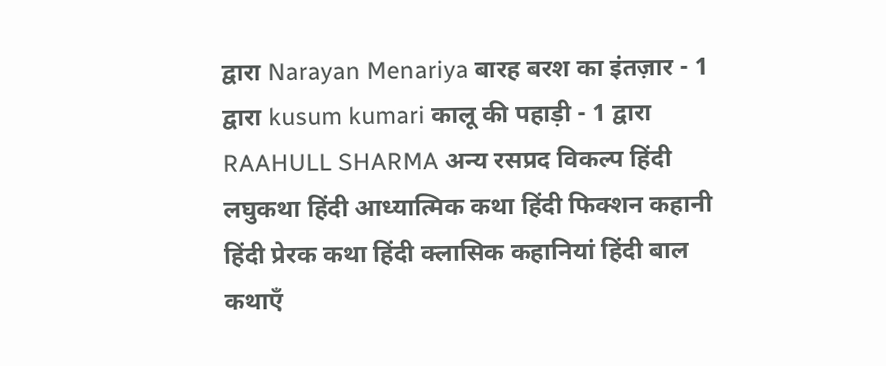द्वारा Narayan Menariya बारह बरश का इंतज़ार - 1 द्वारा kusum kumari कालू की पहाड़ी - 1 द्वारा RAAHULL SHARMA अन्य रसप्रद विकल्प हिंदी लघुकथा हिंदी आध्यात्मिक कथा हिंदी फिक्शन कहानी हिंदी प्रेरक कथा हिंदी क्लासिक कहानियां हिंदी बाल कथाएँ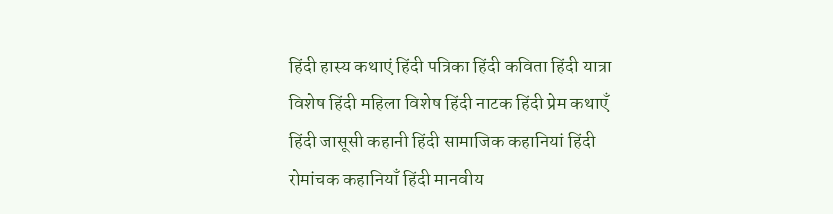हिंदी हास्य कथाएं हिंदी पत्रिका हिंदी कविता हिंदी यात्रा विशेष हिंदी महिला विशेष हिंदी नाटक हिंदी प्रेम कथाएँ हिंदी जासूसी कहानी हिंदी सामाजिक कहानियां हिंदी रोमांचक कहानियाँ हिंदी मानवीय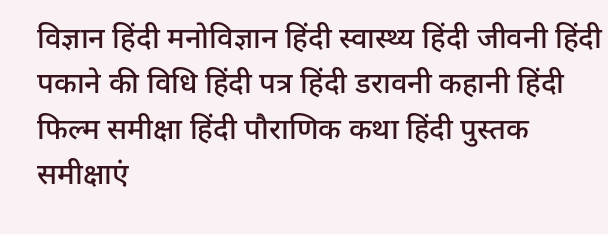विज्ञान हिंदी मनोविज्ञान हिंदी स्वास्थ्य हिंदी जीवनी हिंदी पकाने की विधि हिंदी पत्र हिंदी डरावनी कहानी हिंदी फिल्म समीक्षा हिंदी पौराणिक कथा हिंदी पुस्तक समीक्षाएं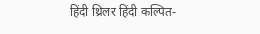हिंदी थ्रिलर हिंदी कल्पित-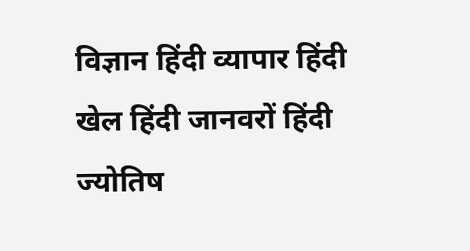विज्ञान हिंदी व्यापार हिंदी खेल हिंदी जानवरों हिंदी ज्योतिष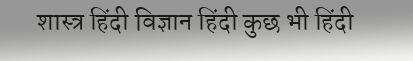शास्त्र हिंदी विज्ञान हिंदी कुछ भी हिंदी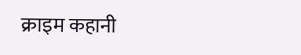क्राइम कहानी